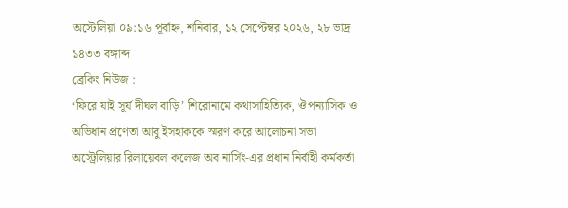অস্টেলিয়া ০৯:১৬ পূর্বাহ্ন, শনিবার, ১২ সেপ্টেম্বর ২০২৬, ২৮ ভাদ্র ১৪৩৩ বঙ্গাব্দ
ব্রেকিং নিউজ :
‘ফিরে যাই সূর্য দীঘল বাড়ি’ শিরোনামে কথাসাহিত্যিক, ঔপন্যাসিক ও অভিধান প্রণেতা আবু ইসহাককে স্মরণ করে আলোচনা সভা অস্ট্রেলিয়ার রিলায়েবল কলেজ অব নার্সিং-এর প্রধান নির্বাহী কর্মকর্তা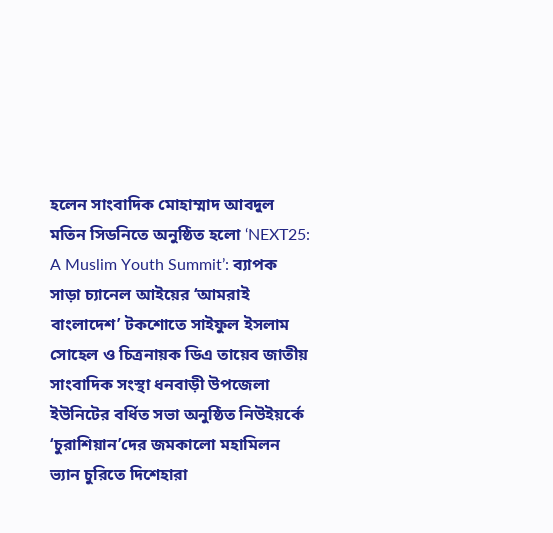হলেন সাংবাদিক মোহাম্মাদ আবদুল মতিন সিডনিতে অনুষ্ঠিত হলো ‘NEXT25: A Muslim Youth Summit’: ব্যাপক সাড়া চ্যানেল আইয়ের ‘আমরাই বাংলাদেশ’ টকশোতে সাইফুল ইসলাম সোহেল ও চিত্রনায়ক ডিএ তায়েব জাতীয় সাংবাদিক সংস্থা ধনবাড়ী উপজেলা ইউনিটের বর্ধিত সভা অনুষ্ঠিত নিউইয়র্কে ‘চুরাশিয়ান’দের জমকালো মহামিলন ভ্যান চুরিতে দিশেহারা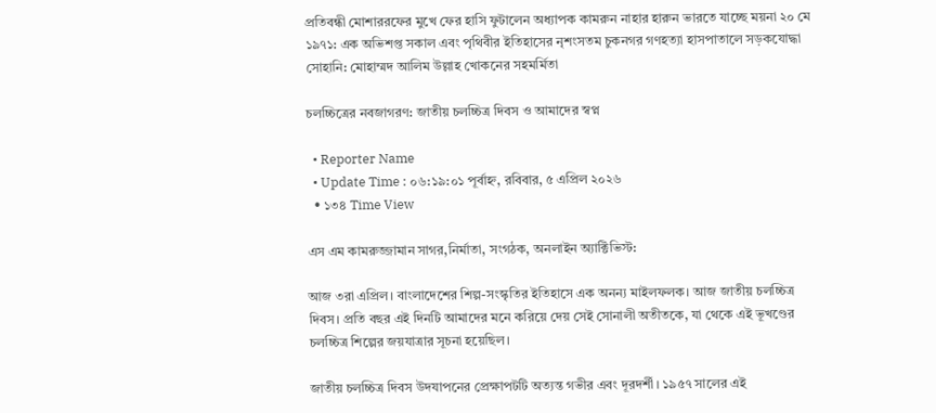প্রতিবন্ধী মোশাররফের মুখে ফের হাসি ফুটালেন অধ্যাপক কামরুন নাহার হারুন ভারতে যাচ্ছে ময়না ২০ মে ১৯৭১: এক অভিশপ্ত সকাল এবং পৃথিবীর ইতিহাসের নৃশংসতম চুকনগর গণহত্যা হাসপাতালে সড়কযোদ্ধা সোহানি: মোহাম্মদ আলিম উল্লাহ খোকনের সহমর্মিতা

চলচ্চিত্রের নবজাগরণ: জাতীয় চলচ্চিত্র দিবস ও আমাদের স্বপ্ন

  • Reporter Name
  • Update Time : ০৬:১৯:০১ পূর্বাহ্ন, রবিবার, ৫ এপ্রিল ২০২৬
  • ১৩৪ Time View

এস এম কামরুজ্জামান সাগর,নির্মাতা, সংগঠক, অনলাইন অ্যাক্টিভিস্ট:

আজ ৩রা এপ্রিল। বাংলাদেশের শিল্প-সংস্কৃতির ইতিহাসে এক অনন্য মাইলফলক। আজ জাতীয় চলচ্চিত্র দিবস। প্রতি বছর এই দিনটি আমাদের মনে করিয়ে দেয় সেই সোনালী অতীতকে, যা থেকে এই ভূখণ্ডের চলচ্চিত্র শিল্পের জয়যাত্রার সূচনা হয়েছিল।

জাতীয় চলচ্চিত্র দিবস উদযাপনের প্রেক্ষাপটটি অত্যন্ত গভীর এবং দূরদর্শী। ১৯৫৭ সালের এই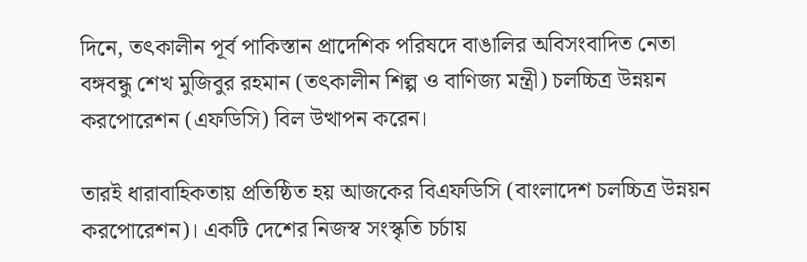দিনে, তৎকালীন পূর্ব পাকিস্তান প্রাদেশিক পরিষদে বাঙালির অবিসংবাদিত নেতা বঙ্গবন্ধু শেখ মুজিবুর রহমান (তৎকালীন শিল্প ও বাণিজ্য মন্ত্রী) চলচ্চিত্র উন্নয়ন করপোরেশন (এফডিসি) বিল উত্থাপন করেন।

তারই ধারাবাহিকতায় প্রতিষ্ঠিত হয় আজকের বিএফডিসি (বাংলাদেশ চলচ্চিত্র উন্নয়ন করপোরেশন)। একটি দেশের নিজস্ব সংস্কৃতি চর্চায়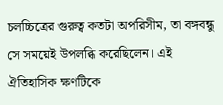চলচ্চিত্রের গুরুত্ব কতটা অপরিসীম, তা বঙ্গবন্ধু সে সময়েই উপলব্ধি করেছিলেন। এই ঐতিহাসিক ক্ষণটিকে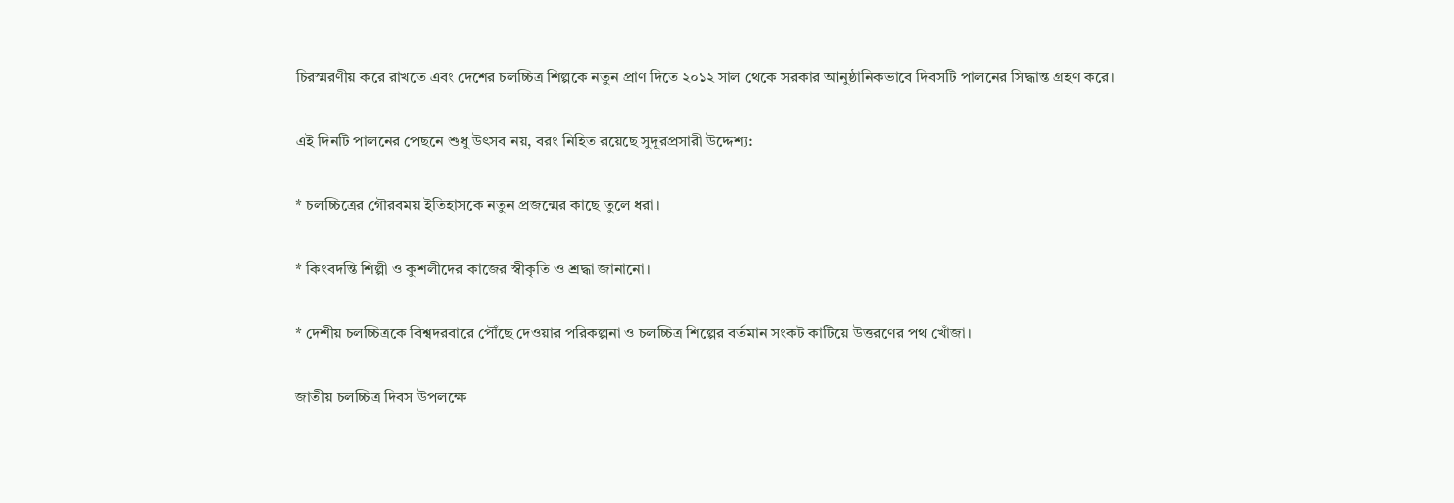চিরস্মরণীয় করে রাখতে এবং দেশের চলচ্চিত্র শিল্পকে নতুন প্রাণ দিতে ২০১২ সাল থেকে সরকার আনুষ্ঠানিকভাবে দিবসটি পালনের সিদ্ধান্ত গ্রহণ করে।

এই দিনটি পালনের পেছনে শুধু উৎসব নয়, বরং নিহিত রয়েছে সুদূরপ্রসারী উদ্দেশ্য:

* চলচ্চিত্রের গৌরবময় ইতিহাসকে নতুন প্রজন্মের কাছে তুলে ধরা।

* কিংবদন্তি শিল্পী ও কুশলীদের কাজের স্বীকৃতি ও শ্রদ্ধা জানানো।

* দেশীয় চলচ্চিত্রকে বিশ্বদরবারে পৌঁছে দেওয়ার পরিকল্পনা ও চলচ্চিত্র শিল্পের বর্তমান সংকট কাটিয়ে উত্তরণের পথ খোঁজা।

জাতীয় চলচ্চিত্র দিবস উপলক্ষে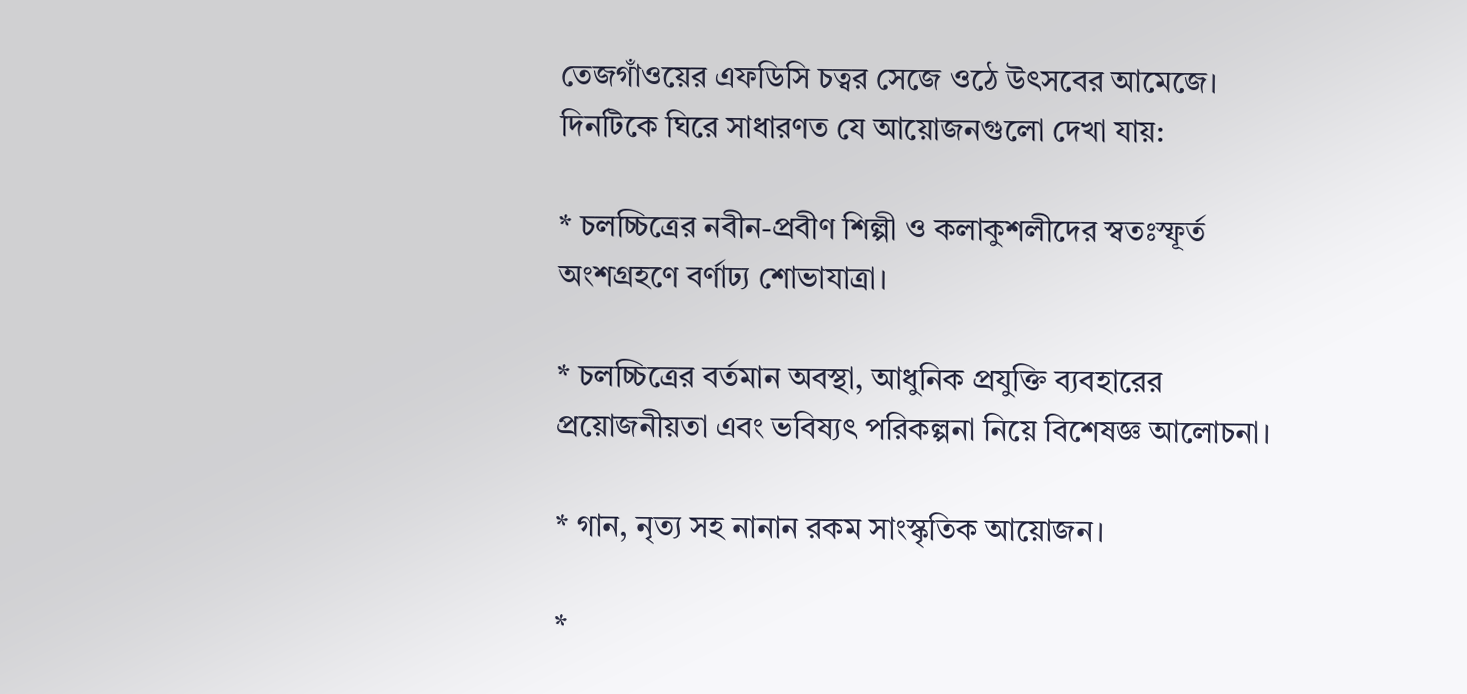তেজগাঁওয়ের এফডিসি চত্বর সেজে ওঠে উৎসবের আমেজে। দিনটিকে ঘিরে সাধারণত যে আয়োজনগুলো দেখা যায়:

* চলচ্চিত্রের নবীন-প্রবীণ শিল্পী ও কলাকুশলীদের স্বতঃস্ফূর্ত অংশগ্রহণে বর্ণাঢ্য শোভাযাত্রা।

* চলচ্চিত্রের বর্তমান অবস্থা, আধুনিক প্রযুক্তি ব্যবহারের প্রয়োজনীয়তা এবং ভবিষ্যৎ পরিকল্পনা নিয়ে বিশেষজ্ঞ আলোচনা।

* গান, নৃত্য সহ নানান রকম সাংস্কৃতিক আয়োজন।

*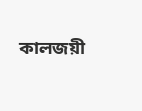কালজয়ী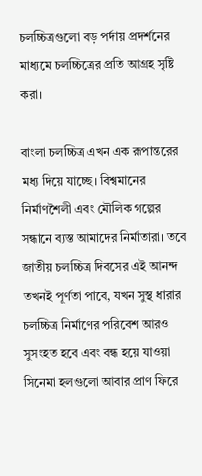চলচ্চিত্রগুলো বড় পর্দায় প্রদর্শনের মাধ্যমে চলচ্চিত্রের প্রতি আগ্রহ সৃষ্টি করা।

বাংলা চলচ্চিত্র এখন এক রূপান্তরের মধ্য দিয়ে যাচ্ছে। বিশ্বমানের নির্মাণশৈলী এবং মৌলিক গল্পের সন্ধানে ব্যস্ত আমাদের নির্মাতারা। তবে জাতীয় চলচ্চিত্র দিবসের এই আনন্দ তখনই পূর্ণতা পাবে, যখন সুস্থ ধারার চলচ্চিত্র নির্মাণের পরিবেশ আরও সুসংহত হবে এবং বন্ধ হয়ে যাওয়া সিনেমা হলগুলো আবার প্রাণ ফিরে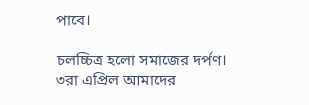পাবে।

চলচ্চিত্র হলো সমাজের দর্পণ। ৩রা এপ্রিল আমাদের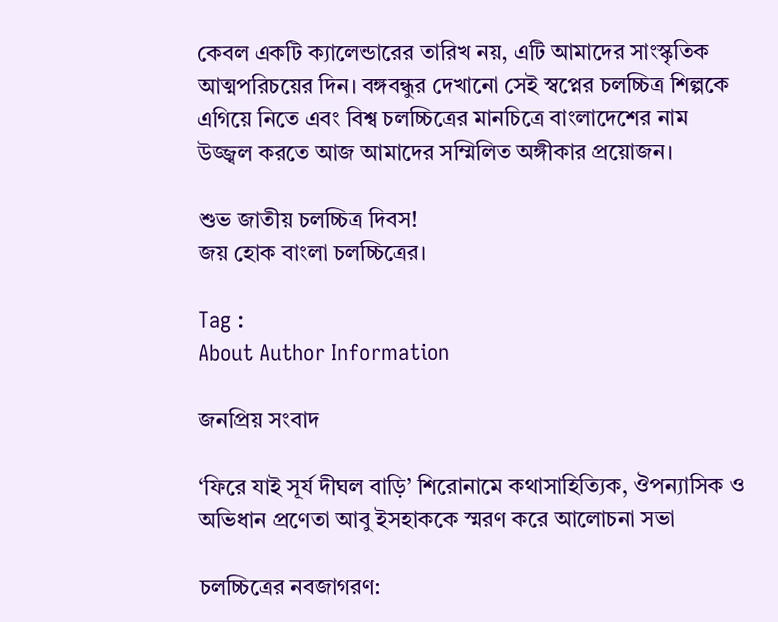কেবল একটি ক্যালেন্ডারের তারিখ নয়, এটি আমাদের সাংস্কৃতিক আত্মপরিচয়ের দিন। বঙ্গবন্ধুর দেখানো সেই স্বপ্নের চলচ্চিত্র শিল্পকে এগিয়ে নিতে এবং বিশ্ব চলচ্চিত্রের মানচিত্রে বাংলাদেশের নাম উজ্জ্বল করতে আজ আমাদের সম্মিলিত অঙ্গীকার প্রয়োজন।

শুভ জাতীয় চলচ্চিত্র দিবস!
জয় হোক বাংলা চলচ্চিত্রের।

Tag :
About Author Information

জনপ্রিয় সংবাদ

‘ফিরে যাই সূর্য দীঘল বাড়ি’ শিরোনামে কথাসাহিত্যিক, ঔপন্যাসিক ও অভিধান প্রণেতা আবু ইসহাককে স্মরণ করে আলোচনা সভা

চলচ্চিত্রের নবজাগরণ: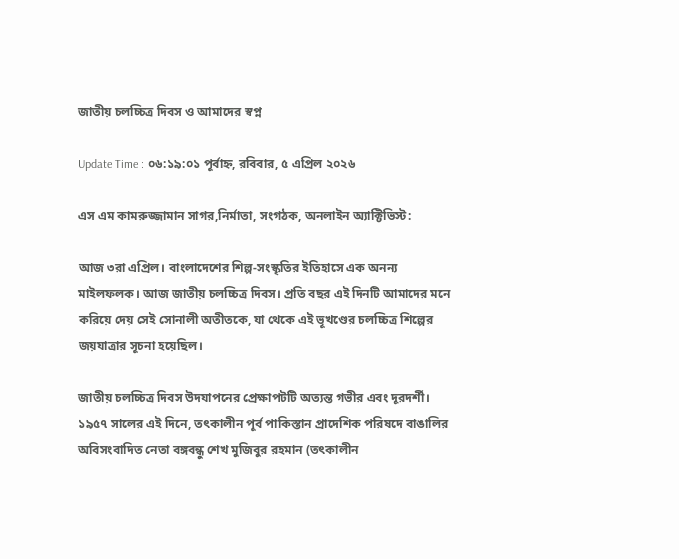জাতীয় চলচ্চিত্র দিবস ও আমাদের স্বপ্ন

Update Time : ০৬:১৯:০১ পূর্বাহ্ন, রবিবার, ৫ এপ্রিল ২০২৬

এস এম কামরুজ্জামান সাগর,নির্মাতা, সংগঠক, অনলাইন অ্যাক্টিভিস্ট:

আজ ৩রা এপ্রিল। বাংলাদেশের শিল্প-সংস্কৃতির ইতিহাসে এক অনন্য মাইলফলক। আজ জাতীয় চলচ্চিত্র দিবস। প্রতি বছর এই দিনটি আমাদের মনে করিয়ে দেয় সেই সোনালী অতীতকে, যা থেকে এই ভূখণ্ডের চলচ্চিত্র শিল্পের জয়যাত্রার সূচনা হয়েছিল।

জাতীয় চলচ্চিত্র দিবস উদযাপনের প্রেক্ষাপটটি অত্যন্ত গভীর এবং দূরদর্শী। ১৯৫৭ সালের এই দিনে, তৎকালীন পূর্ব পাকিস্তান প্রাদেশিক পরিষদে বাঙালির অবিসংবাদিত নেতা বঙ্গবন্ধু শেখ মুজিবুর রহমান (তৎকালীন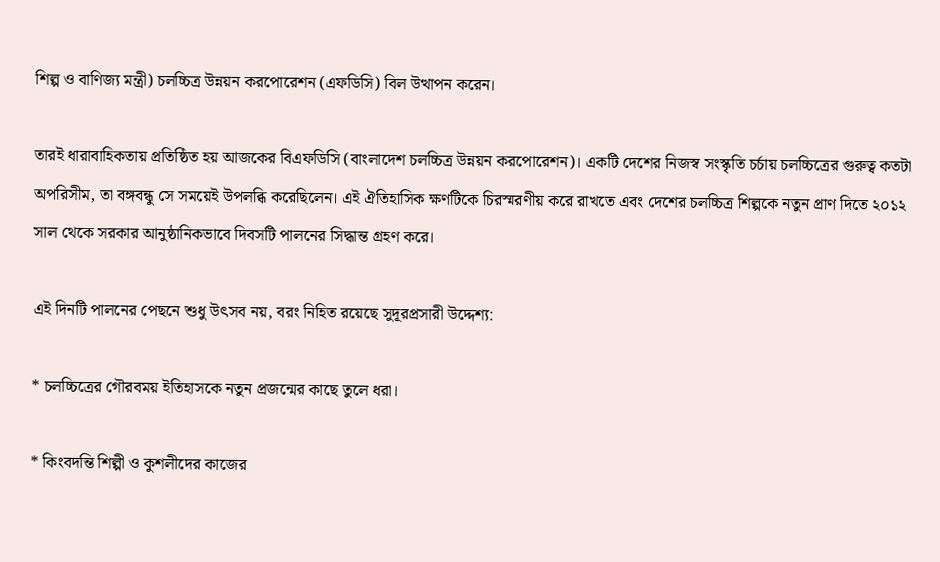শিল্প ও বাণিজ্য মন্ত্রী) চলচ্চিত্র উন্নয়ন করপোরেশন (এফডিসি) বিল উত্থাপন করেন।

তারই ধারাবাহিকতায় প্রতিষ্ঠিত হয় আজকের বিএফডিসি (বাংলাদেশ চলচ্চিত্র উন্নয়ন করপোরেশন)। একটি দেশের নিজস্ব সংস্কৃতি চর্চায় চলচ্চিত্রের গুরুত্ব কতটা অপরিসীম, তা বঙ্গবন্ধু সে সময়েই উপলব্ধি করেছিলেন। এই ঐতিহাসিক ক্ষণটিকে চিরস্মরণীয় করে রাখতে এবং দেশের চলচ্চিত্র শিল্পকে নতুন প্রাণ দিতে ২০১২ সাল থেকে সরকার আনুষ্ঠানিকভাবে দিবসটি পালনের সিদ্ধান্ত গ্রহণ করে।

এই দিনটি পালনের পেছনে শুধু উৎসব নয়, বরং নিহিত রয়েছে সুদূরপ্রসারী উদ্দেশ্য:

* চলচ্চিত্রের গৌরবময় ইতিহাসকে নতুন প্রজন্মের কাছে তুলে ধরা।

* কিংবদন্তি শিল্পী ও কুশলীদের কাজের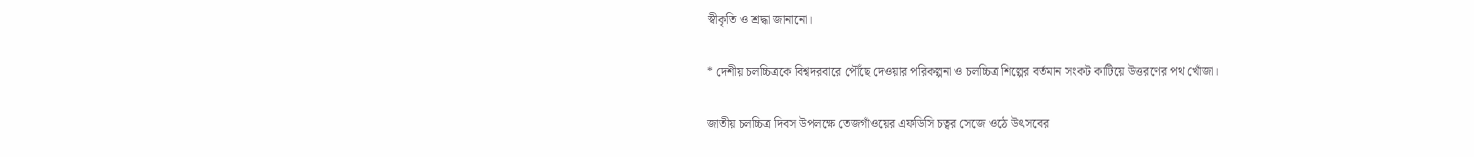স্বীকৃতি ও শ্রদ্ধা জানানো।

* দেশীয় চলচ্চিত্রকে বিশ্বদরবারে পৌঁছে দেওয়ার পরিকল্পনা ও চলচ্চিত্র শিল্পের বর্তমান সংকট কাটিয়ে উত্তরণের পথ খোঁজা।

জাতীয় চলচ্চিত্র দিবস উপলক্ষে তেজগাঁওয়ের এফডিসি চত্বর সেজে ওঠে উৎসবের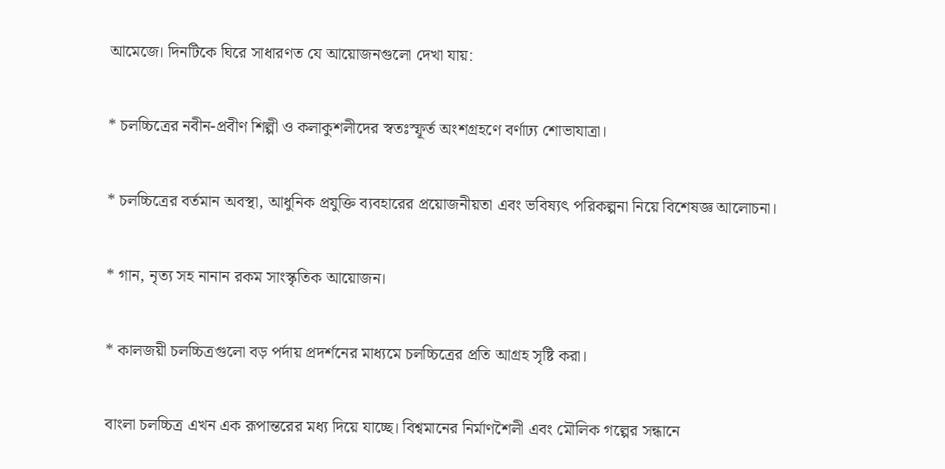আমেজে। দিনটিকে ঘিরে সাধারণত যে আয়োজনগুলো দেখা যায়:

* চলচ্চিত্রের নবীন-প্রবীণ শিল্পী ও কলাকুশলীদের স্বতঃস্ফূর্ত অংশগ্রহণে বর্ণাঢ্য শোভাযাত্রা।

* চলচ্চিত্রের বর্তমান অবস্থা, আধুনিক প্রযুক্তি ব্যবহারের প্রয়োজনীয়তা এবং ভবিষ্যৎ পরিকল্পনা নিয়ে বিশেষজ্ঞ আলোচনা।

* গান, নৃত্য সহ নানান রকম সাংস্কৃতিক আয়োজন।

* কালজয়ী চলচ্চিত্রগুলো বড় পর্দায় প্রদর্শনের মাধ্যমে চলচ্চিত্রের প্রতি আগ্রহ সৃষ্টি করা।

বাংলা চলচ্চিত্র এখন এক রূপান্তরের মধ্য দিয়ে যাচ্ছে। বিশ্বমানের নির্মাণশৈলী এবং মৌলিক গল্পের সন্ধানে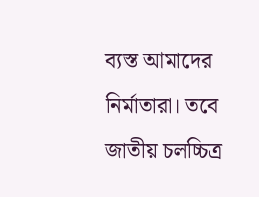ব্যস্ত আমাদের নির্মাতারা। তবে জাতীয় চলচ্চিত্র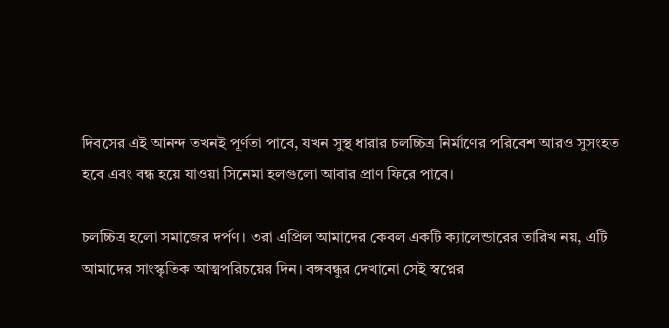দিবসের এই আনন্দ তখনই পূর্ণতা পাবে, যখন সুস্থ ধারার চলচ্চিত্র নির্মাণের পরিবেশ আরও সুসংহত হবে এবং বন্ধ হয়ে যাওয়া সিনেমা হলগুলো আবার প্রাণ ফিরে পাবে।

চলচ্চিত্র হলো সমাজের দর্পণ। ৩রা এপ্রিল আমাদের কেবল একটি ক্যালেন্ডারের তারিখ নয়, এটি আমাদের সাংস্কৃতিক আত্মপরিচয়ের দিন। বঙ্গবন্ধুর দেখানো সেই স্বপ্নের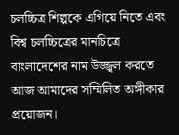চলচ্চিত্র শিল্পকে এগিয়ে নিতে এবং বিশ্ব চলচ্চিত্রের মানচিত্রে বাংলাদেশের নাম উজ্জ্বল করতে আজ আমাদের সম্মিলিত অঙ্গীকার প্রয়োজন।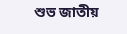শুভ জাতীয়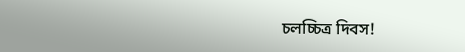চলচ্চিত্র দিবস!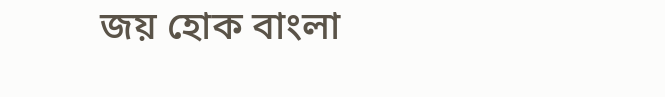জয় হোক বাংলা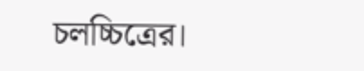চলচ্চিত্রের।